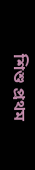শিশু প্রথম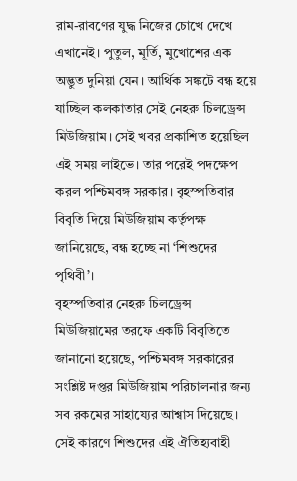রাম-রাবণের যুদ্ধ নিজের চোখে দেখে এখানেই। পুতুল, মূর্তি, মুখোশের এক অদ্ভুত দুনিয়া যেন। আর্থিক সঙ্কটে বন্ধ হয়ে যাচ্ছিল কলকাতার সেই নেহরু চিলড্রেন্স মিউজিয়াম। সেই খবর প্রকাশিত হয়েছিল এই সময় লাইভে। তার পরেই পদক্ষেপ করল পশ্চিমবঙ্গ সরকার। বৃহস্পতিবার বিবৃতি দিয়ে মিউজিয়াম কর্তৃপক্ষ জানিয়েছে, বন্ধ হচ্ছে না ‘শিশুদের পৃথিবী’।
বৃহস্পতিবার নেহরু চিলড্রেন্স মিউজিয়ামের তরফে একটি বিবৃতিতে জানানো হয়েছে, পশ্চিমবঙ্গ সরকারের সংশ্লিষ্ট দপ্তর মিউজিয়াম পরিচালনার জন্য সব রকমের সাহায্যের আশ্বাস দিয়েছে। সেই কারণে শিশুদের এই ঐতিহ্যবাহী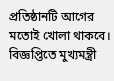প্রতিষ্ঠানটি আগের মতোই খোলা থাকবে। বিজ্ঞপ্তিতে মুখ্যমন্ত্রী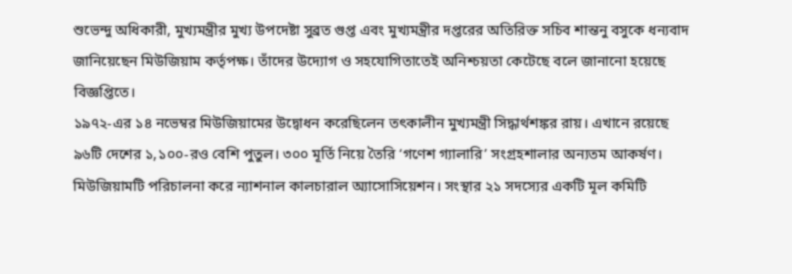শুভেন্দু অধিকারী, মুখ্যমন্ত্রীর মুখ্য উপদেষ্টা সুব্রত গুপ্ত এবং মুখ্যমন্ত্রীর দপ্তরের অতিরিক্ত সচিব শান্তনু বসুকে ধন্যবাদ জানিয়েছেন মিউজিয়াম কর্তৃপক্ষ। তাঁদের উদ্যোগ ও সহযোগিতাতেই অনিশ্চয়তা কেটেছে বলে জানানো হয়েছে বিজ্ঞপ্তিতে।
১৯৭২-এর ১৪ নভেম্বর মিউজিয়ামের উদ্বোধন করেছিলেন তৎকালীন মুখ্যমন্ত্রী সিদ্ধার্থশঙ্কর রায়। এখানে রয়েছে ৯৬টি দেশের ১,১০০-রও বেশি পুতুল। ৩০০ মূর্তি নিয়ে তৈরি ‘গণেশ গ্যালারি’ সংগ্রহশালার অন্যতম আকর্ষণ। মিউজিয়ামটি পরিচালনা করে ন্যাশনাল কালচারাল অ্যাসোসিয়েশন। সংস্থার ২১ সদস্যের একটি মূল কমিটি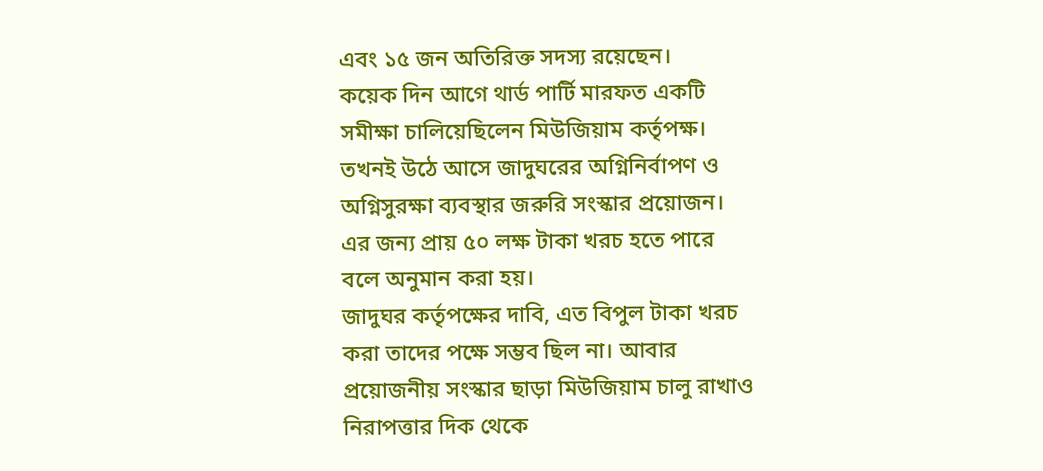এবং ১৫ জন অতিরিক্ত সদস্য রয়েছেন।
কয়েক দিন আগে থার্ড পার্টি মারফত একটি সমীক্ষা চালিয়েছিলেন মিউজিয়াম কর্তৃপক্ষ। তখনই উঠে আসে জাদুঘরের অগ্নিনির্বাপণ ও অগ্নিসুরক্ষা ব্যবস্থার জরুরি সংস্কার প্রয়োজন। এর জন্য প্রায় ৫০ লক্ষ টাকা খরচ হতে পারে বলে অনুমান করা হয়।
জাদুঘর কর্তৃপক্ষের দাবি, এত বিপুল টাকা খরচ করা তাদের পক্ষে সম্ভব ছিল না। আবার প্রয়োজনীয় সংস্কার ছাড়া মিউজিয়াম চালু রাখাও নিরাপত্তার দিক থেকে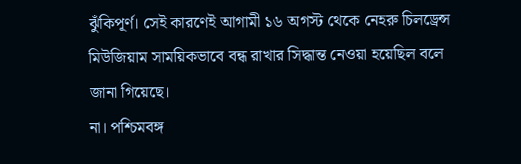ঝুঁকিপূর্ণ। সেই কারণেই আগামী ১৬ অগস্ট থেকে নেহরু চিলড্রেন্স মিউজিয়াম সাময়িকভাবে বন্ধ রাখার সিদ্ধান্ত নেওয়া হয়েছিল বলে জানা গিয়েছে।
না। পশ্চিমবঙ্গ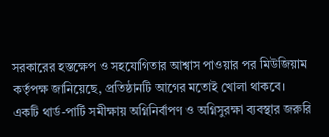সরকারের হস্তক্ষেপ ও সহযোগিতার আশ্বাস পাওয়ার পর মিউজিয়াম কর্তৃপক্ষ জানিয়েছে, প্রতিষ্ঠানটি আগের মতোই খোলা থাকবে।
একটি থার্ড-পার্টি সমীক্ষায় অগ্নিনির্বাপণ ও অগ্নিসুরক্ষা ব্যবস্থার জরুরি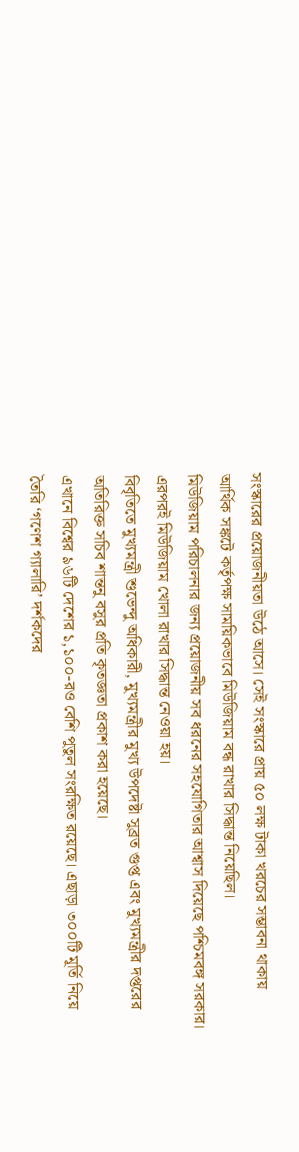সংস্কারের প্রয়োজনীয়তা উঠে আসে। সেই সংস্কারে প্রায় ৫০ লক্ষ টাকা খরচের সম্ভাবনা থাকায় আর্থিক সঙ্কটে কর্তৃপক্ষ সাময়িকভাবে মিউজিয়াম বন্ধ রাখার সিদ্ধান্ত নিয়েছিল।
মিউজিয়াম পরিচালনার জন্য প্রয়োজনীয় সব ধরনের সহযোগিতার আশ্বাস দিয়েছে পশ্চিমবঙ্গ সরকার। এরপরই মিউজিয়াম খোলা রাখার সিদ্ধান্ত নেওয়া হয়।
বিবৃতিতে মুখ্যমন্ত্রী শুভেন্দু অধিকারী, মুখ্যমন্ত্রীর মুখ্য উপদেষ্টা সুব্রত গুপ্ত এবং মুখ্যমন্ত্রীর দপ্তরের অতিরিক্ত সচিব শান্তনু বসুর প্রতি কৃতজ্ঞতা প্রকাশ করা হয়েছে।
এখানে বিশ্বের ৯৬টি দেশের ১,১০০-রও বেশি পুতুল সংরক্ষিত রয়েছে। এছাড়া ৩০০টি মূর্তি নিয়ে তৈরি ‘গণেশ গ্যালারি’ দর্শকদের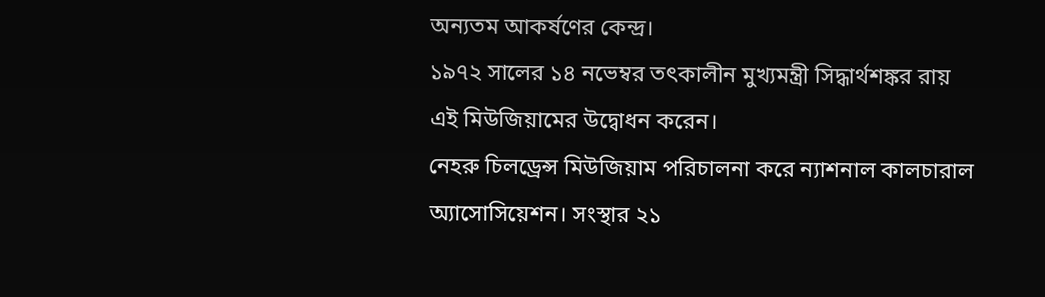অন্যতম আকর্ষণের কেন্দ্র।
১৯৭২ সালের ১৪ নভেম্বর তৎকালীন মুখ্যমন্ত্রী সিদ্ধার্থশঙ্কর রায় এই মিউজিয়ামের উদ্বোধন করেন।
নেহরু চিলড্রেন্স মিউজিয়াম পরিচালনা করে ন্যাশনাল কালচারাল অ্যাসোসিয়েশন। সংস্থার ২১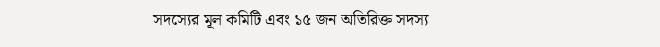সদস্যের মূল কমিটি এবং ১৫ জন অতিরিক্ত সদস্য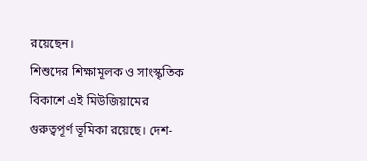রয়েছেন।
শিশুদের শিক্ষামূলক ও সাংস্কৃতিক বিকাশে এই মিউজিয়ামের গুরুত্বপূর্ণ ভূমিকা রয়েছে। দেশ-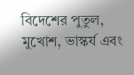বিদেশের পুতুল, মুখোশ, ভাস্কর্য এবং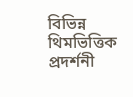বিভিন্ন থিমভিত্তিক প্রদর্শনী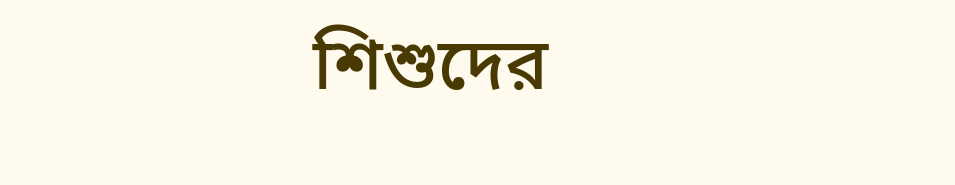শিশুদের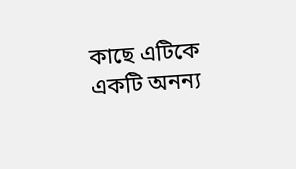কাছে এটিকে একটি অনন্য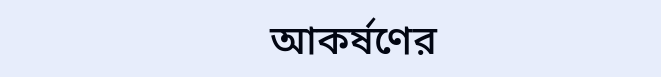আকর্ষণের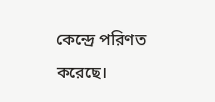কেন্দ্রে পরিণত করেছে।